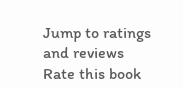Jump to ratings and reviews
Rate this book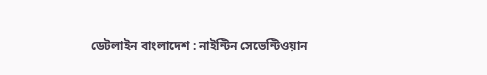ডেটলাইন বাংলাদেশ : নাইন্টিন সেভেন্টিওয়ান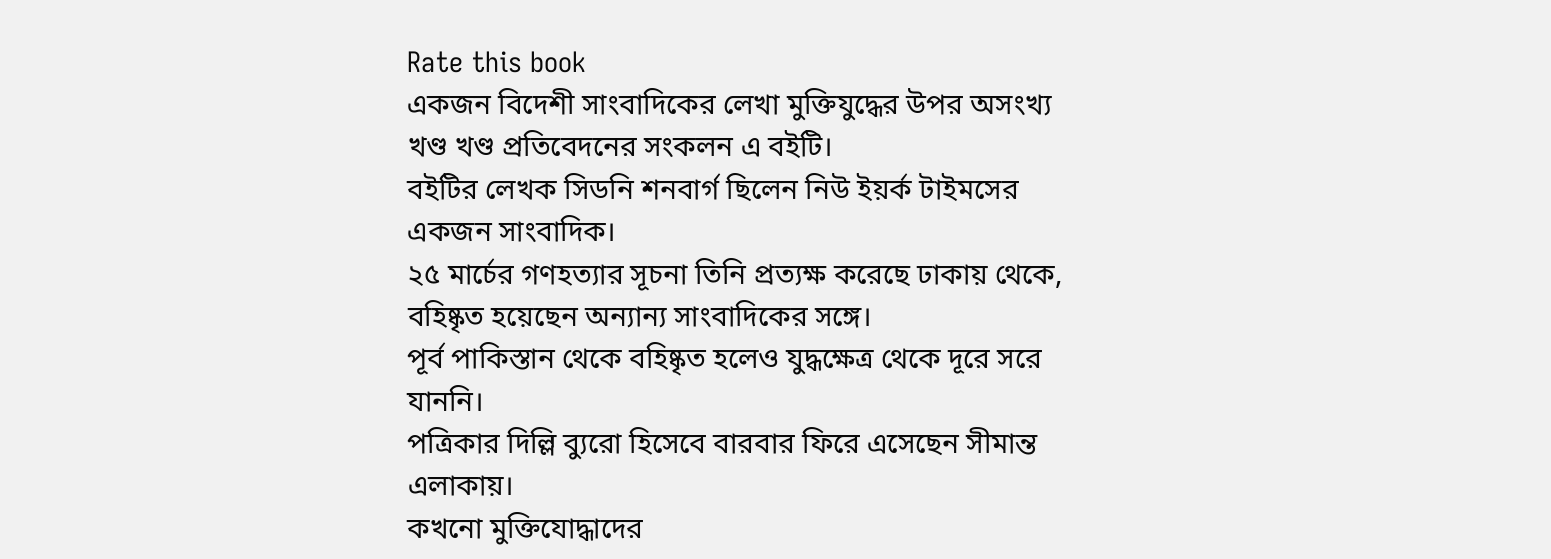Rate this book
একজন বিদেশী সাংবাদিকের লেখা মুক্তিযুদ্ধের উপর অসংখ্য খণ্ড খণ্ড প্রতিবেদনের সংকলন এ বইটি।
বইটির লেখক সিডনি শনবার্গ ছিলেন নিউ ইয়র্ক টাইমসের একজন সাংবাদিক।
২৫ মার্চের গণহত্যার সূচনা তিনি প্রত্যক্ষ করেছে ঢাকায় থেকে, বহিষ্কৃত হয়েছেন অন্যান্য সাংবাদিকের সঙ্গে।
পূর্ব পাকিস্তান থেকে বহিষ্কৃত হলেও যুদ্ধক্ষেত্র থেকে দূরে সরে যাননি।
পত্রিকার দিল্লি ব্যুরো হিসেবে বারবার ফিরে এসেছেন সীমান্ত এলাকায়।
কখনো মুক্তিযোদ্ধাদের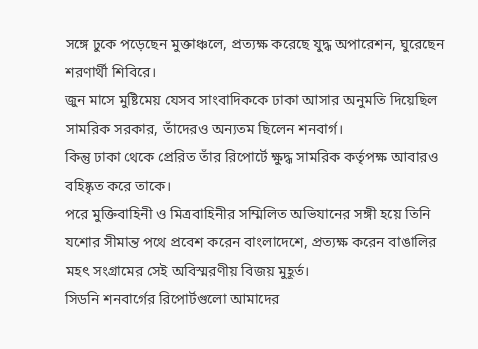সঙ্গে ঢুকে পড়েছেন মুক্তাঞ্চলে, প্রত্যক্ষ করেছে যুদ্ধ অপারেশন, ঘুরেছেন শরণার্থী শিবিরে।
জুন মাসে মুষ্টিমেয় যেসব সাংবাদিককে ঢাকা আসার অনুমতি দিয়েছিল সামরিক সরকার, তাঁদেরও অন্যতম ছিলেন শনবার্গ।
কিন্তু ঢাকা থেকে প্রেরিত তাঁর রিপোর্টে ক্ষুদ্ধ সামরিক কর্তৃপক্ষ আবারও বহিষ্কৃত করে তাকে।
পরে মুক্তিবাহিনী ও মিত্রবাহিনীর সম্মিলিত অভিযানের সঙ্গী হয়ে তিনি যশোর সীমান্ত পথে প্রবেশ করেন বাংলাদেশে, প্রত্যক্ষ করেন বাঙালির মহৎ সংগ্রামের সেই অবিস্মরণীয় বিজয় মুহূর্ত।
সিডনি শনবার্গের রিপোর্টগুলো আমাদের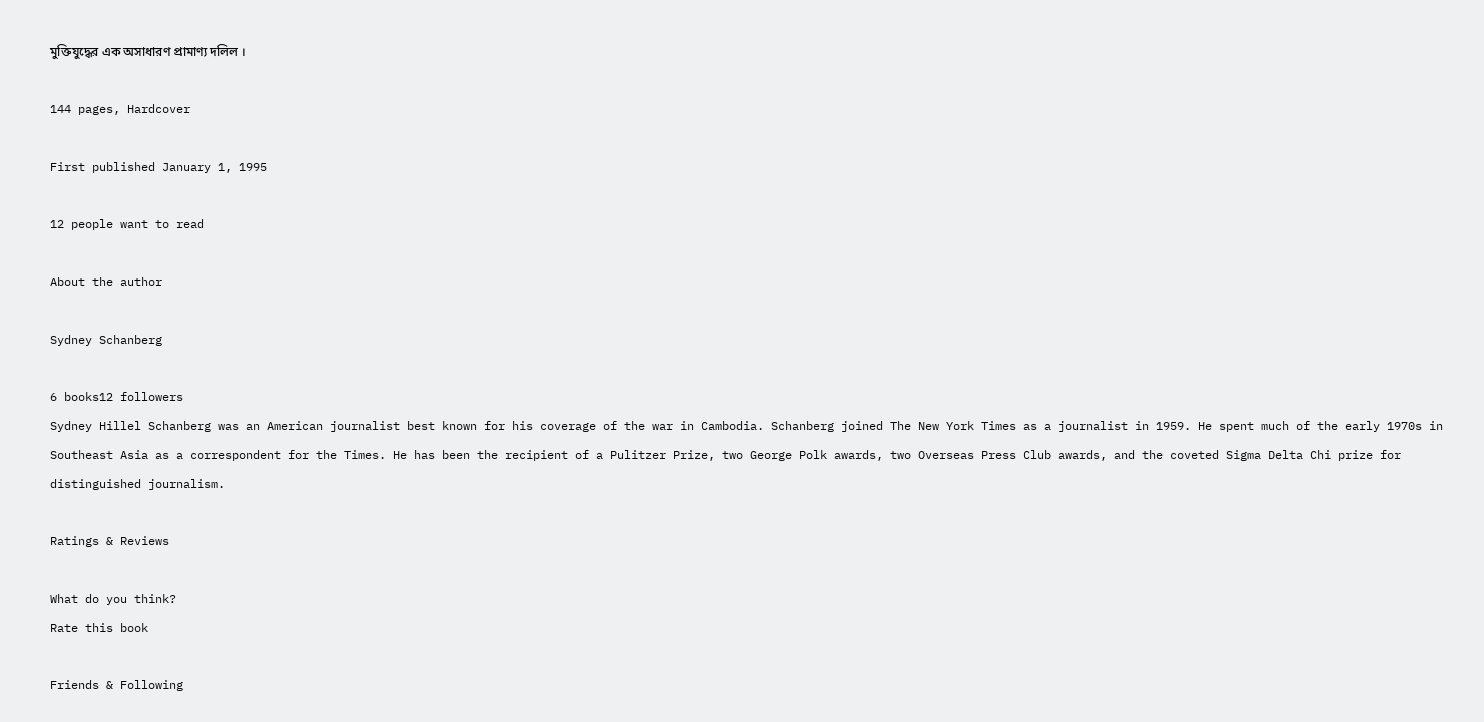মুক্তিযুদ্ধের এক অসাধারণ প্রামাণ্য দলিল ।

144 pages, Hardcover

First published January 1, 1995

12 people want to read

About the author

Sydney Schanberg

6 books12 followers
Sydney Hillel Schanberg was an American journalist best known for his coverage of the war in Cambodia. Schanberg joined The New York Times as a journalist in 1959. He spent much of the early 1970s in Southeast Asia as a correspondent for the Times. He has been the recipient of a Pulitzer Prize, two George Polk awards, two Overseas Press Club awards, and the coveted Sigma Delta Chi prize for distinguished journalism.

Ratings & Reviews

What do you think?
Rate this book

Friends & Following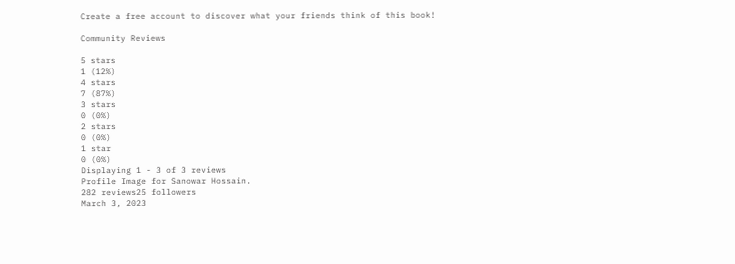Create a free account to discover what your friends think of this book!

Community Reviews

5 stars
1 (12%)
4 stars
7 (87%)
3 stars
0 (0%)
2 stars
0 (0%)
1 star
0 (0%)
Displaying 1 - 3 of 3 reviews
Profile Image for Sanowar Hossain.
282 reviews25 followers
March 3, 2023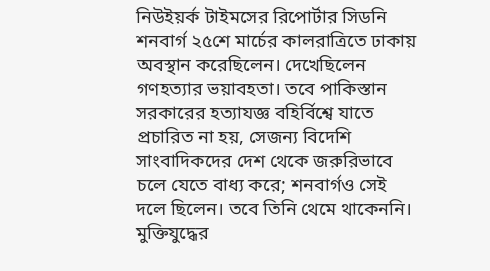নিউইয়র্ক টাইমসের রিপোর্টার সিডনি শনবার্গ ২৫শে মার্চের কালরাত্রিতে ঢাকায় অবস্থান করেছিলেন। দেখেছিলেন গণহত্যার ভয়াবহতা। তবে পাকিস্তান সরকারের হত্যাযজ্ঞ বহির্বিশ্বে যাতে প্রচারিত না হয়, সেজন্য বিদেশি সাংবাদিকদের দেশ থেকে জরুরিভাবে চলে যেতে বাধ্য করে; শনবার্গও সেই দলে ছিলেন। তবে তিনি থেমে থাকেননি। মুক্তিযুদ্ধের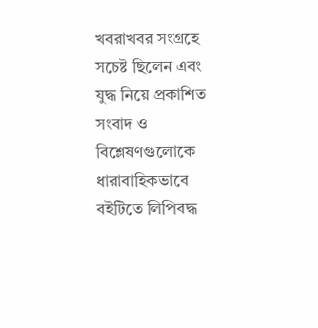খবরাখবর সংগ্রহে সচেষ্ট ছিলেন এবং যুদ্ধ নিয়ে প্রকাশিত সংবাদ ও বিশ্লেষণগুলোকে ধারাবাহিকভাবে বইটিতে লিপিবদ্ধ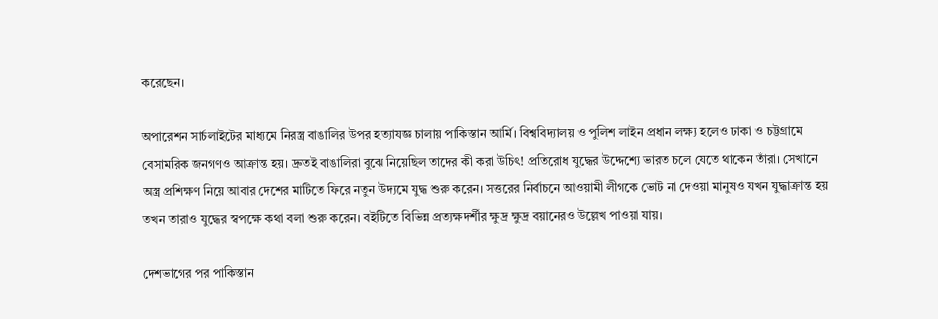করেছেন।

অপারেশন সার্চলাইটের মাধ্যমে নিরস্ত্র বাঙালির উপর হত্যাযজ্ঞ চালায় পাকিস্তান আর্মি। বিশ্ববিদ্যালয় ও পুলিশ লাইন প্রধান লক্ষ্য হলেও ঢাকা ও চট্টগ্রামে বেসামরিক জনগণও আক্রান্ত হয়। দ্রুতই বাঙালিরা বুঝে নিয়েছিল তাদের কী করা উচিৎ! প্রতিরোধ যুদ্ধের উদ্দেশ্যে ভারত চলে যেতে থাকেন তাঁরা। সেখানে অস্ত্র প্রশিক্ষণ নিয়ে আবার দেশের মাটিতে ফিরে নতুন উদ্যমে যুদ্ধ শুরু করেন। সত্তরের নির্বাচনে আওয়ামী লীগকে ভোট না দেওয়া মানুষও যখন যুদ্ধাক্রান্ত হয় তখন তারাও যুদ্ধের স্বপক্ষে কথা বলা শুরু করেন। বইটিতে বিভিন্ন প্রত্যক্ষদর্শীর ক্ষুদ্র ক্ষুদ্র বয়ানেরও উল্লেখ পাওয়া যায়।

দেশভাগের পর পাকিস্তান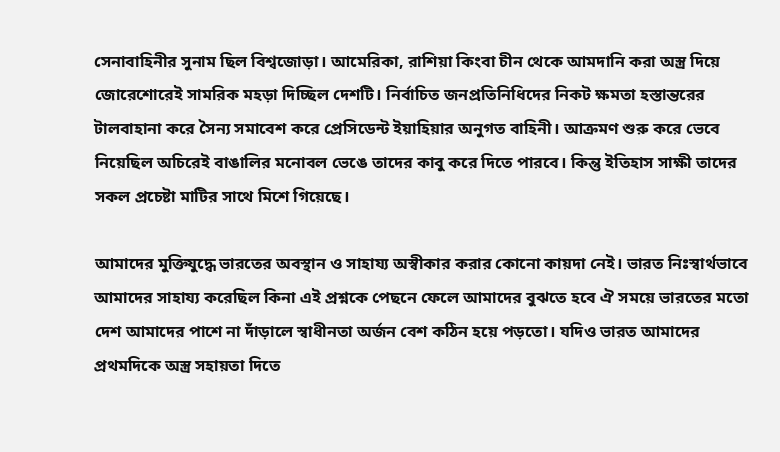সেনাবাহিনীর সুনাম ছিল বিশ্বজোড়া। আমেরিকা, রাশিয়া কিংবা চীন থেকে আমদানি করা অস্ত্র দিয়ে জোরেশোরেই সামরিক মহড়া দিচ্ছিল দেশটি। নির্বাচিত জনপ্রতিনিধিদের নিকট ক্ষমতা হস্তান্তরের টালবাহানা করে সৈন্য সমাবেশ করে প্রেসিডেন্ট ইয়াহিয়ার অনুগত বাহিনী। আক্রমণ শুরু করে ভেবে নিয়েছিল অচিরেই বাঙালির মনোবল ভেঙে তাদের কাবু করে দিতে পারবে। কিন্তু ইতিহাস সাক্ষী তাদের সকল প্রচেষ্টা মাটির সাথে মিশে গিয়েছে।

আমাদের মুক্তিযুদ্ধে ভারতের অবস্থান ও সাহায্য অস্বীকার করার কোনো কায়দা নেই। ভারত নিঃস্বার্থভাবে আমাদের সাহায্য করেছিল কিনা এই প্রশ্নকে পেছনে ফেলে আমাদের বুঝতে হবে ঐ সময়ে ভারতের মতো দেশ আমাদের পাশে না দাঁড়ালে স্বাধীনতা অর্জন বেশ কঠিন হয়ে পড়তো। যদিও ভারত আমাদের প্রথমদিকে অস্ত্র সহায়তা দিতে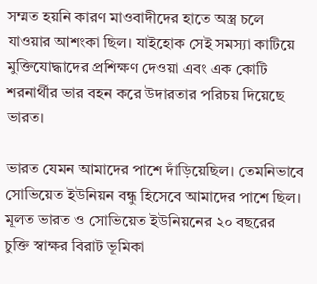সম্মত হয়নি কারণ মাওবাদীদের হাতে অস্ত্র চলে যাওয়ার আশংকা ছিল। যাইহোক সেই সমস্যা কাটিয়ে মুক্তিযোদ্ধাদের প্রশিক্ষণ দেওয়া এবং এক কোটি শরনার্থীর ভার বহন করে উদারতার পরিচয় দিয়েছে ভারত।

ভারত যেমন আমাদের পাশে দাঁড়িয়েছিল। তেমনিভাবে সোভিয়েত ইউনিয়ন বন্ধু হিসেবে আমাদের পাশে ছিল। মূলত ভারত ও সোভিয়েত ইউনিয়নের ২০ বছরের চুক্তি স্বাক্ষর বিরাট ভূমিকা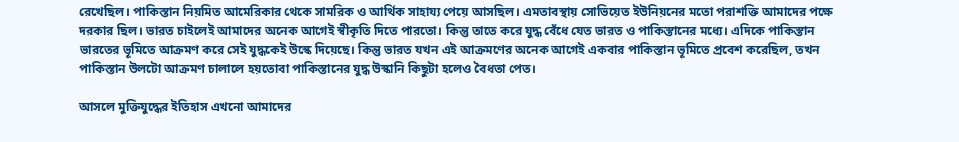রেখেছিল। পাকিস্তান নিয়মিত আমেরিকার থেকে সামরিক ও আর্থিক সাহায্য পেয়ে আসছিল। এমতাবস্থায় সোভিয়েত ইউনিয়নের মতো পরাশক্তি আমাদের পক্ষে দরকার ছিল। ভারত চাইলেই আমাদের অনেক আগেই স্বীকৃতি দিতে পারতো। কিন্তু তাতে করে যুদ্ধ বেঁধে যেত ভারত ও পাকিস্তানের মধ্যে। এদিকে পাকিস্তান ভারতের ভূমিতে আক্রমণ করে সেই যুদ্ধকেই উস্কে দিয়েছে। কিন্তু ভারত যখন এই আক্রমণের অনেক আগেই একবার পাকিস্তান ভূমিতে প্রবেশ করেছিল, তখন পাকিস্তান উলটো আক্রমণ চালালে হয়তোবা পাকিস্তানের যুদ্ধ উস্কানি কিছুটা হলেও বৈধতা পেত।

আসলে মুক্তিযুদ্ধের ইতিহাস এখনো আমাদের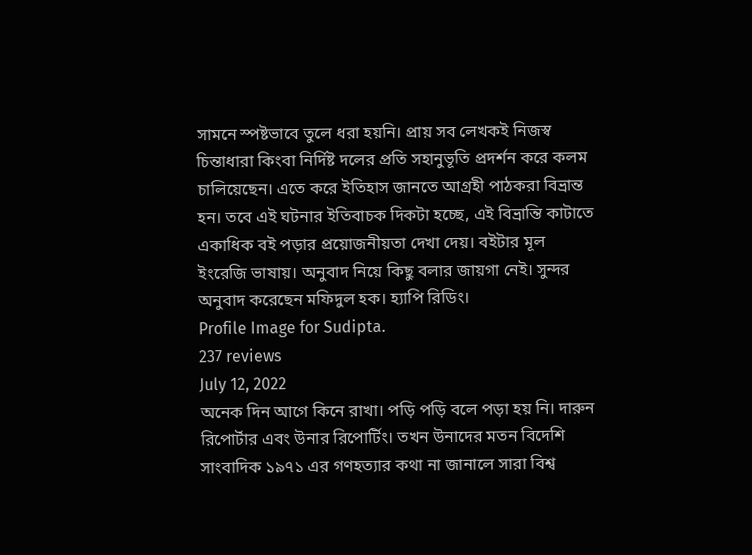সামনে স্পষ্টভাবে তুলে ধরা হয়নি। প্রায় সব লেখকই নিজস্ব চিন্তাধারা কিংবা নির্দিষ্ট দলের প্রতি সহানুভূতি প্রদর্শন করে কলম চালিয়েছেন। এতে করে ইতিহাস জানতে আগ্রহী পাঠকরা বিভ্রান্ত হন। তবে এই ঘটনার ইতিবাচক দিকটা হচ্ছে, এই বিভ্রান্তি কাটাতে একাধিক বই পড়ার প্রয়োজনীয়তা দেখা দেয়। বইটার মূল ইংরেজি ভাষায়। অনুবাদ নিয়ে কিছু বলার জায়গা নেই। সুন্দর অনুবাদ করেছেন মফিদুল হক। হ্যাপি রিডিং।
Profile Image for Sudipta.
237 reviews
July 12, 2022
অনেক দিন আগে কিনে রাখা। পড়ি পড়ি বলে পড়া হয় নি। দারুন রিপোর্টার এবং উনার রিপোর্টিং। তখন উনাদের মতন বিদেশি সাংবাদিক ১৯৭১ এর গণহত্যার কথা না জানালে সারা বিশ্ব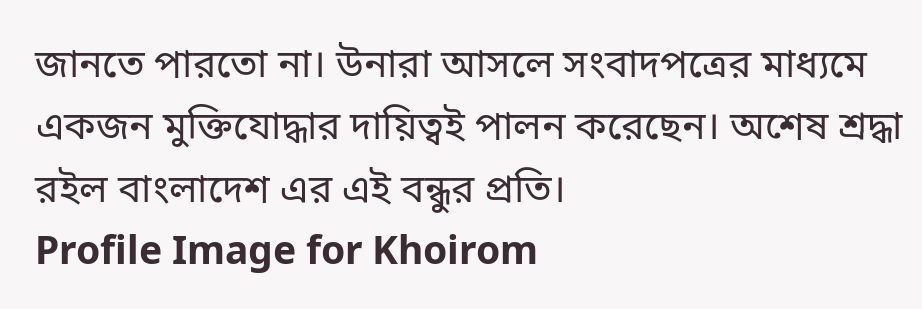জানতে পারতো না। উনারা আসলে সংবাদপত্রের মাধ্যমে একজন মুক্তিযোদ্ধার দায়িত্বই পালন করেছেন। অশেষ শ্রদ্ধা রইল বাংলাদেশ এর এই বন্ধুর প্রতি।
Profile Image for Khoirom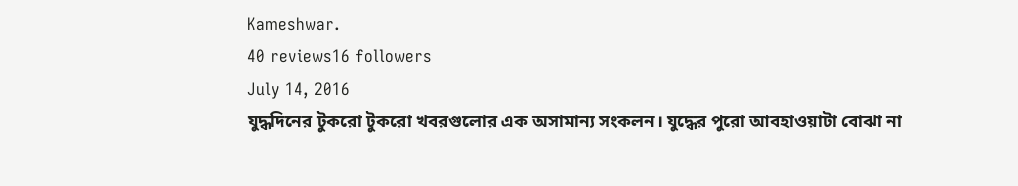Kameshwar.
40 reviews16 followers
July 14, 2016
যুদ্ধদিনের টুকরো টুকরো খবরগুলোর এক অসামান্য সংকলন। যুদ্ধের পুরো আবহাওয়াটা বোঝা না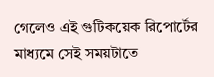গেলেও এই গুটিকয়েক রিপোর্টের মাধ্যমে সেই সময়টাতে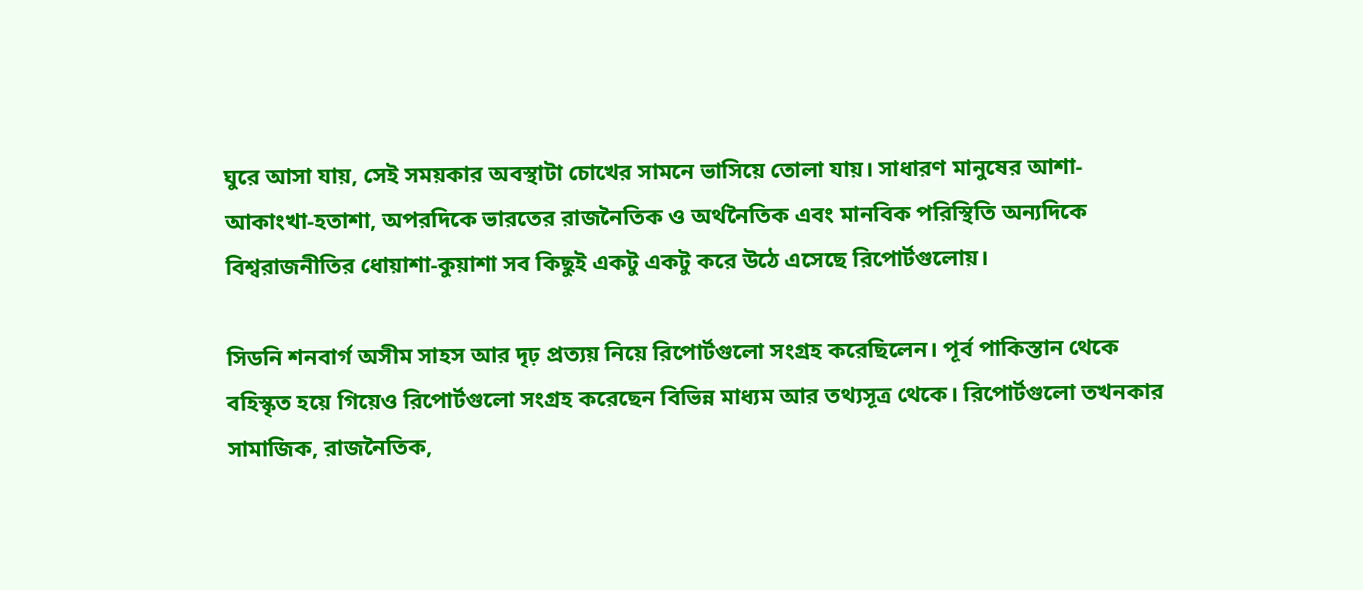ঘুরে আসা যায়, সেই সময়কার অবস্থাটা চোখের সামনে ভাসিয়ে তোলা যায়। সাধারণ মানুষের আশা-আকাংখা-হতাশা, অপরদিকে ভারতের রাজনৈতিক ও অর্থনৈতিক এবং মানবিক পরিস্থিতি অন্যদিকে বিশ্বরাজনীতির ধোয়াশা-কুয়াশা সব কিছুই একটু একটু করে উঠে এসেছে রিপোর্টগুলোয়।

সিডনি শনবার্গ অসীম সাহস আর দৃঢ় প্রত্যয় নিয়ে রিপোর্টগুলো সংগ্রহ করেছিলেন। পূর্ব পাকিস্তান থেকে বহিস্কৃত হয়ে গিয়েও রিপোর্টগুলো সংগ্রহ করেছেন বিভিন্ন মাধ্যম আর তথ্যসূত্র থেকে। রিপোর্টগুলো তখনকার সামাজিক, রাজনৈতিক,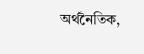অর্থনৈতিক,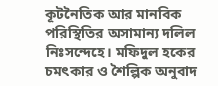কূটনৈতিক আর মানবিক পরিস্থিতির অসামান্য দলিল নিঃসন্দেহে। মফিদুল হকের চমৎকার ও শৈল্পিক অনুবাদ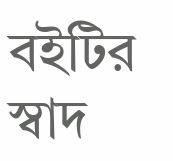বইটির স্বাদ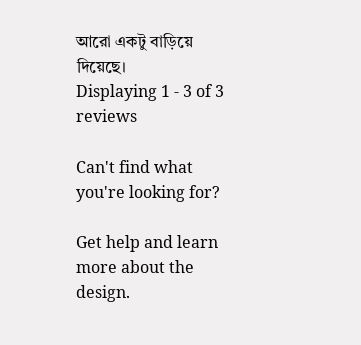আরো একটু বাড়িয়ে দিয়েছে।
Displaying 1 - 3 of 3 reviews

Can't find what you're looking for?

Get help and learn more about the design.